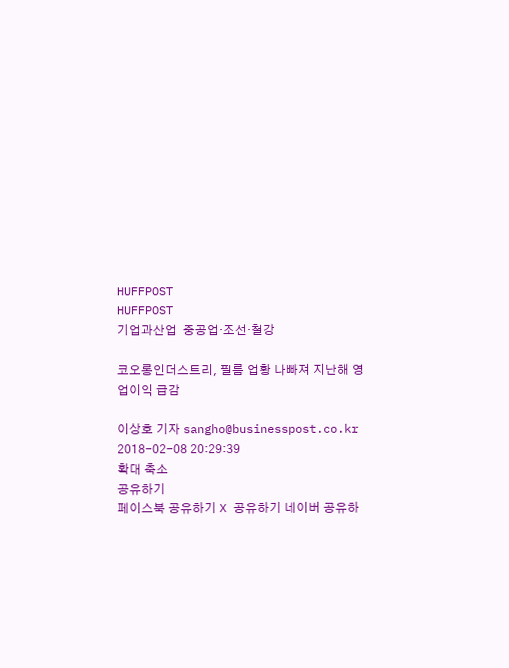HUFFPOST
HUFFPOST
기업과산업  중공업·조선·철강

코오롱인더스트리, 필름 업황 나빠져 지난해 영업이익 급감

이상호 기자 sangho@businesspost.co.kr 2018-02-08 20:29:39
확대 축소
공유하기
페이스북 공유하기 X 공유하기 네이버 공유하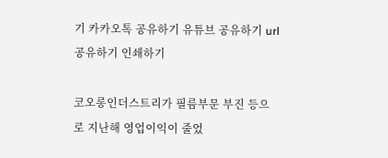기 카카오톡 공유하기 유튜브 공유하기 url 공유하기 인쇄하기

코오롱인더스트리가 필름부문 부진 등으로 지난해 영업이익이 줄었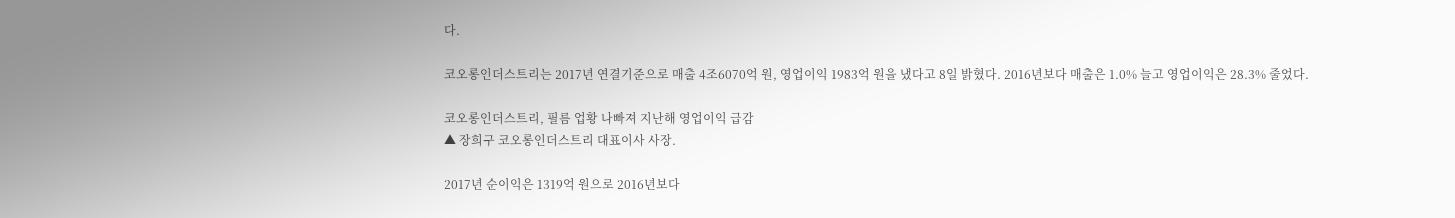다.

코오롱인더스트리는 2017년 연결기준으로 매출 4조6070억 원, 영업이익 1983억 원을 냈다고 8일 밝혔다. 2016년보다 매출은 1.0% 늘고 영업이익은 28.3% 줄었다.

코오롱인더스트리, 필름 업황 나빠져 지난해 영업이익 급감
▲ 장희구 코오롱인더스트리 대표이사 사장.

2017년 순이익은 1319억 원으로 2016년보다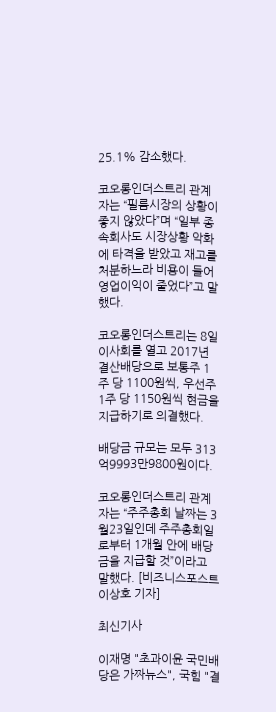25.1% 감소했다.

코오롱인더스트리 관계자는 “필름시장의 상황이 좋지 않았다”며 “일부 종속회사도 시장상황 악화에 타격을 받았고 재고를 처분하느라 비용이 들어 영업이익이 줄었다”고 말했다.

코오롱인더스트리는 8일 이사회를 열고 2017년 결산배당으로 보통주 1주 당 1100원씩, 우선주 1주 당 1150원씩 현금을 지급하기로 의결했다.

배당금 규모는 모두 313억9993만9800원이다.

코오롱인더스트리 관계자는 “주주총회 날짜는 3월23일인데 주주총회일로부터 1개월 안에 배당금을 지급할 것”이라고 말했다. [비즈니스포스트 이상호 기자]

최신기사

이재명 "초과이윤 국민배당은 가짜뉴스", 국힘 "결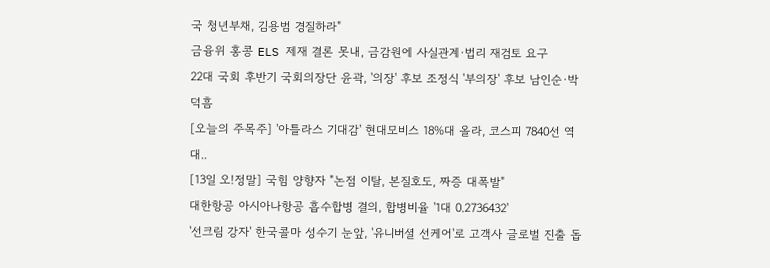국 청년부채, 김용범 경질하라"
금융위 홍콩 ELS 제재 결론 못내, 금감원에 사실관계·법리 재검토 요구
22대 국회 후반기 국회의장단 윤곽, '의장' 후보 조정식 '부의장' 후보 남인순·박덕흠
[오늘의 주목주] '아틀라스 기대감' 현대모비스 18%대 올라, 코스피 7840선 역대..
[13일 오!정말] 국힘 양향자 "논점 이탈, 본질호도, 짜증 대폭발"
대한항공 아시아나항공 흡수합병 결의, 합병비율 '1대 0.2736432'
'선크림 강자' 한국콜마 성수기 눈앞, '유니버셜 선케어'로 고객사 글로벌 진출 돕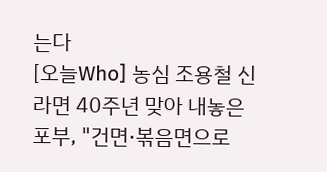는다
[오늘Who] 농심 조용철 신라면 40주년 맞아 내놓은 포부, "건면·볶음면으로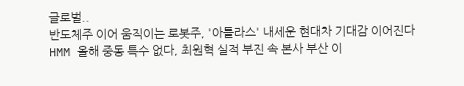글로벌..
반도체주 이어 움직이는 로봇주, '아틀라스' 내세운 현대차 기대감 이어진다
HMM 올해 중동 특수 없다, 최원혁 실적 부진 속 본사 부산 이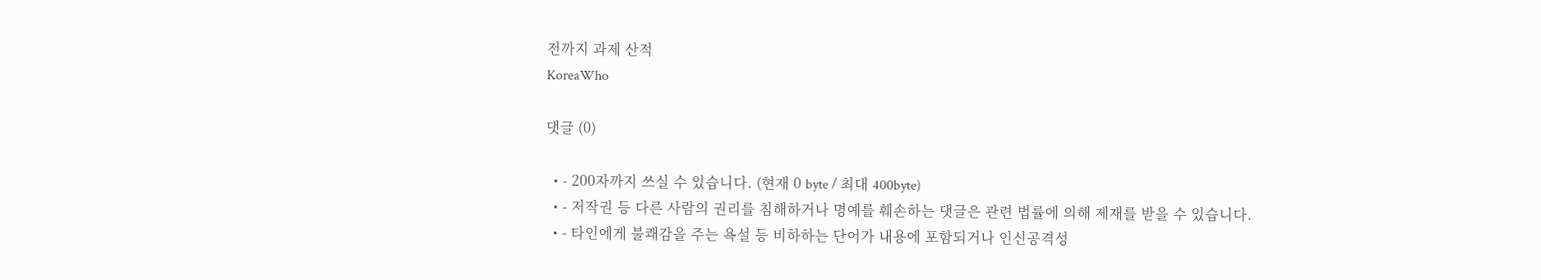전까지 과제 산적
KoreaWho

댓글 (0)

  • - 200자까지 쓰실 수 있습니다. (현재 0 byte / 최대 400byte)
  • - 저작권 등 다른 사람의 권리를 침해하거나 명예를 훼손하는 댓글은 관련 법률에 의해 제재를 받을 수 있습니다.
  • - 타인에게 불쾌감을 주는 욕설 등 비하하는 단어가 내용에 포함되거나 인신공격성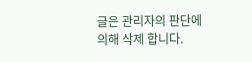글은 관리자의 판단에 의해 삭제 합니다.